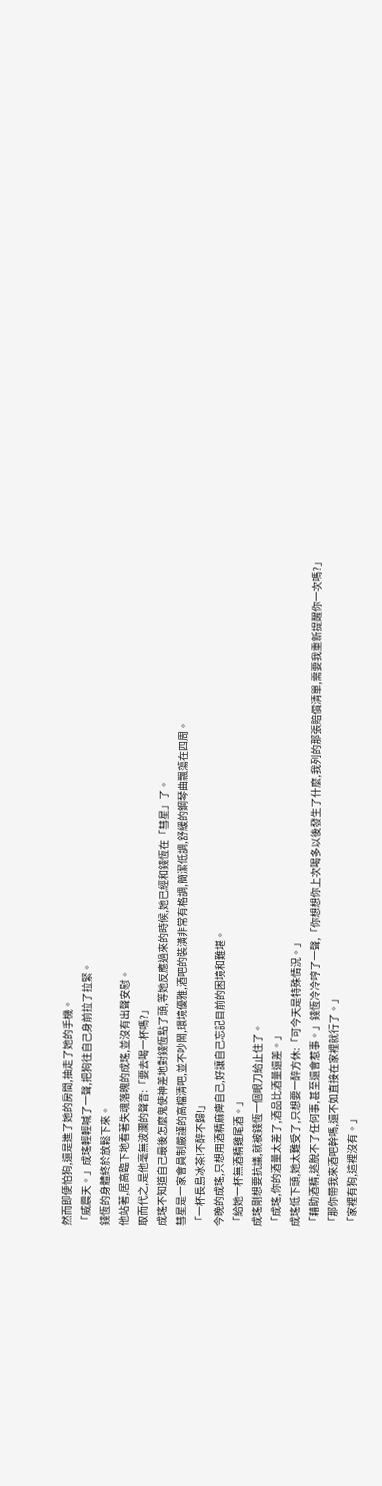然而即便怕狗,還是進了她的房間,抽走了她的手機。
「威震天。」成瑤輕輕喊了一聲,把狗往自己身前拉了拉緊。
錢恆的身體終於放鬆下來。
他站著,居高臨下地看著失魂落魄的成瑤,並沒有出聲安慰。
取而代之,是他毫無波瀾的聲音:「要去喝一杯嗎?」
成瑤不知道自己最後怎麼鬼使神差地對錢恆點了頭,等她反應過來的時候,她已經和錢恆在「彗星」了。
彗星是一家會員制嚴謹的高檔清吧,並不吵鬧,環境優雅,酒吧的裝潢非常有格調,簡潔低調,舒緩的鋼琴曲飄蕩在四周。
「一杯長島冰茶!不醉不歸!」
今晚的成瑤,只想用酒精麻痺自己,好讓自己忘記目前的困境和難堪。
「給她一杯無酒精雞尾酒。」
成瑤剛想要抗議,就被錢恆一個眼刀給止住了。
「成瑤,你的酒量太差了,酒品比酒量還差。」
成瑤低下頭,她太難受了,只想要一醉方休:「可今天是特殊情況。」
「藉助酒精,逃脫不了任何事,甚至還會惹事。」錢恆冷冷哼了一聲,「你想想你上次喝多以後發生了什麼,我列的那張賠償清單,需要我重新提醒你一次嗎?」
「那你帶我來酒吧幹嗎,還不如直接在家裡就行了。」
「家裡有狗,這裡沒有。」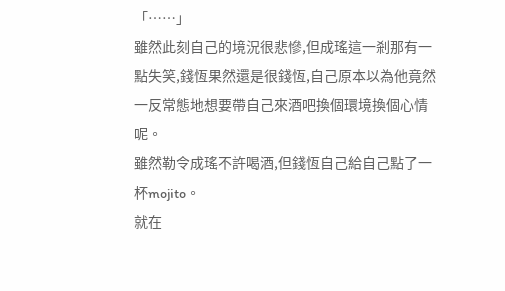「……」
雖然此刻自己的境況很悲慘,但成瑤這一剎那有一點失笑,錢恆果然還是很錢恆,自己原本以為他竟然一反常態地想要帶自己來酒吧換個環境換個心情呢。
雖然勒令成瑤不許喝酒,但錢恆自己給自己點了一杯mojito。
就在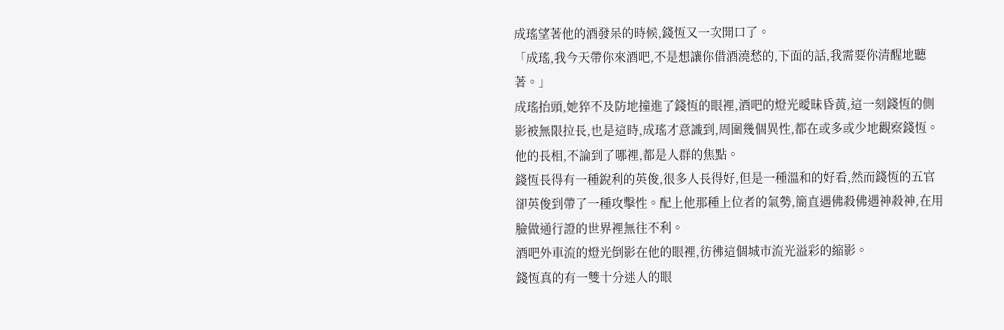成瑤望著他的酒發呆的時候,錢恆又一次開口了。
「成瑤,我今天帶你來酒吧,不是想讓你借酒澆愁的,下面的話,我需要你清醒地聽著。」
成瑤抬頭,她猝不及防地撞進了錢恆的眼裡,酒吧的燈光曖昧昏黃,這一刻錢恆的側影被無限拉長,也是這時,成瑤才意識到,周圍幾個異性,都在或多或少地觀察錢恆。他的長相,不論到了哪裡,都是人群的焦點。
錢恆長得有一種銳利的英俊,很多人長得好,但是一種溫和的好看,然而錢恆的五官卻英俊到帶了一種攻擊性。配上他那種上位者的氣勢,簡直遇佛殺佛遇神殺神,在用臉做通行證的世界裡無往不利。
酒吧外車流的燈光倒影在他的眼裡,彷彿這個城市流光溢彩的縮影。
錢恆真的有一雙十分迷人的眼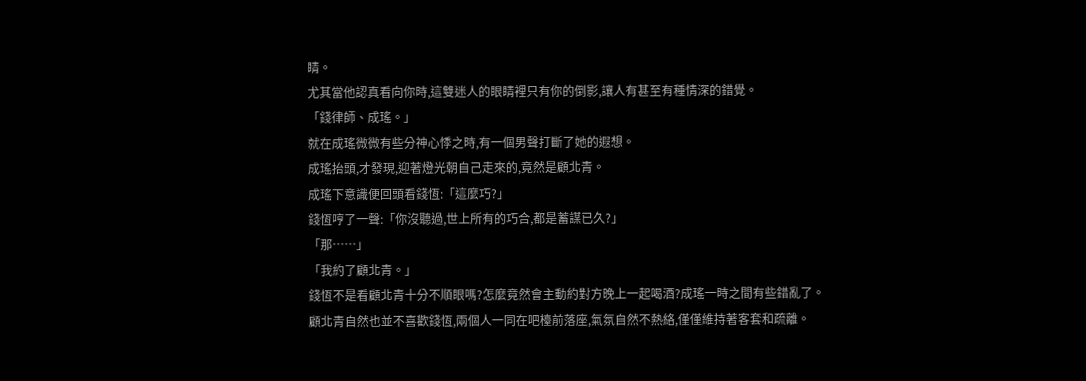睛。
尤其當他認真看向你時,這雙迷人的眼睛裡只有你的倒影,讓人有甚至有種情深的錯覺。
「錢律師、成瑤。」
就在成瑤微微有些分神心悸之時,有一個男聲打斷了她的遐想。
成瑤抬頭,才發現,迎著燈光朝自己走來的,竟然是顧北青。
成瑤下意識便回頭看錢恆:「這麼巧?」
錢恆哼了一聲:「你沒聽過,世上所有的巧合,都是蓄謀已久?」
「那……」
「我約了顧北青。」
錢恆不是看顧北青十分不順眼嗎?怎麼竟然會主動約對方晚上一起喝酒?成瑤一時之間有些錯亂了。
顧北青自然也並不喜歡錢恆,兩個人一同在吧檯前落座,氣氛自然不熱絡,僅僅維持著客套和疏離。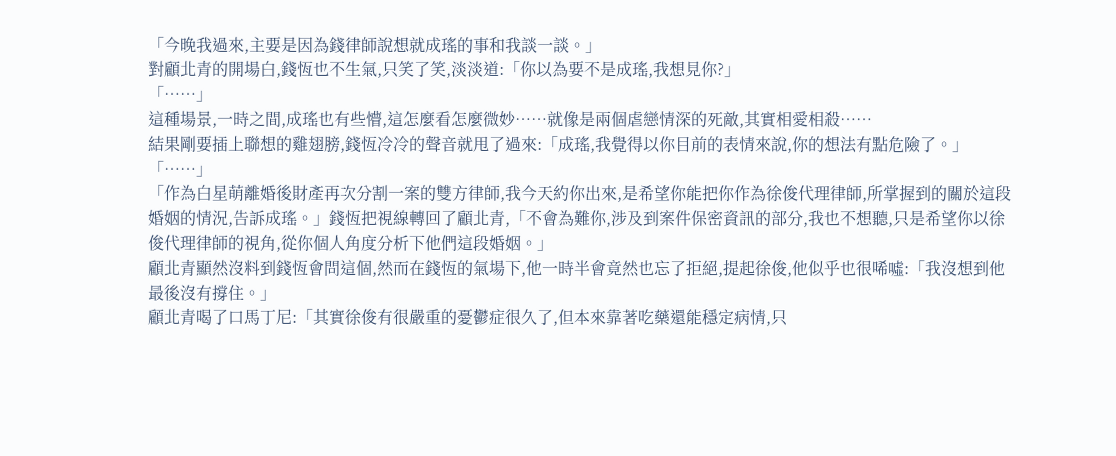「今晚我過來,主要是因為錢律師說想就成瑤的事和我談一談。」
對顧北青的開場白,錢恆也不生氣,只笑了笑,淡淡道:「你以為要不是成瑤,我想見你?」
「……」
這種場景,一時之間,成瑤也有些懵,這怎麼看怎麼微妙……就像是兩個虐戀情深的死敵,其實相愛相殺……
結果剛要插上聯想的雞翅膀,錢恆冷冷的聲音就甩了過來:「成瑤,我覺得以你目前的表情來說,你的想法有點危險了。」
「……」
「作為白星萌離婚後財產再次分割一案的雙方律師,我今天約你出來,是希望你能把你作為徐俊代理律師,所掌握到的關於這段婚姻的情況,告訴成瑤。」錢恆把視線轉回了顧北青,「不會為難你,涉及到案件保密資訊的部分,我也不想聽,只是希望你以徐俊代理律師的視角,從你個人角度分析下他們這段婚姻。」
顧北青顯然沒料到錢恆會問這個,然而在錢恆的氣場下,他一時半會竟然也忘了拒絕,提起徐俊,他似乎也很唏噓:「我沒想到他最後沒有撐住。」
顧北青喝了口馬丁尼:「其實徐俊有很嚴重的憂鬱症很久了,但本來靠著吃藥還能穩定病情,只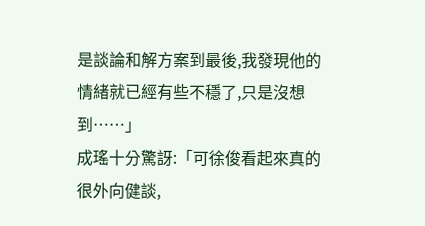是談論和解方案到最後,我發現他的情緒就已經有些不穩了,只是沒想到……」
成瑤十分驚訝:「可徐俊看起來真的很外向健談,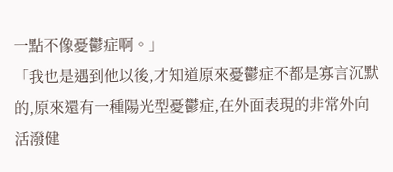一點不像憂鬱症啊。」
「我也是遇到他以後,才知道原來憂鬱症不都是寡言沉默的,原來還有一種陽光型憂鬱症,在外面表現的非常外向活潑健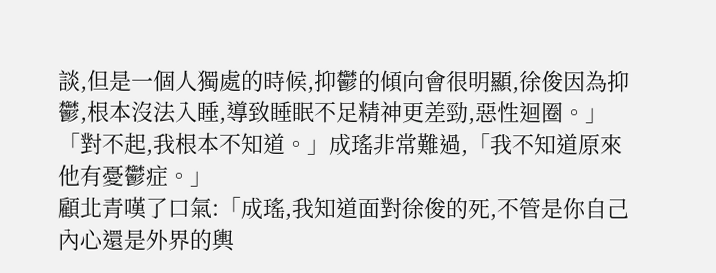談,但是一個人獨處的時候,抑鬱的傾向會很明顯,徐俊因為抑鬱,根本沒法入睡,導致睡眠不足精神更差勁,惡性迴圈。」
「對不起,我根本不知道。」成瑤非常難過,「我不知道原來他有憂鬱症。」
顧北青嘆了口氣:「成瑤,我知道面對徐俊的死,不管是你自己內心還是外界的輿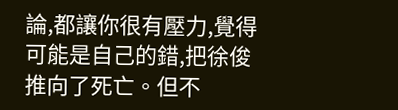論,都讓你很有壓力,覺得可能是自己的錯,把徐俊推向了死亡。但不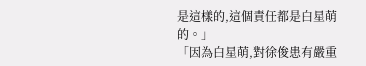是這樣的,這個責任都是白星萌的。」
「因為白星萌,對徐俊患有嚴重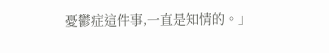憂鬱症這件事,一直是知情的。」